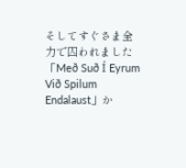そしてすぐさま全力で囚われました「Með Suð Í Eyrum Við Spilum Endalaust」か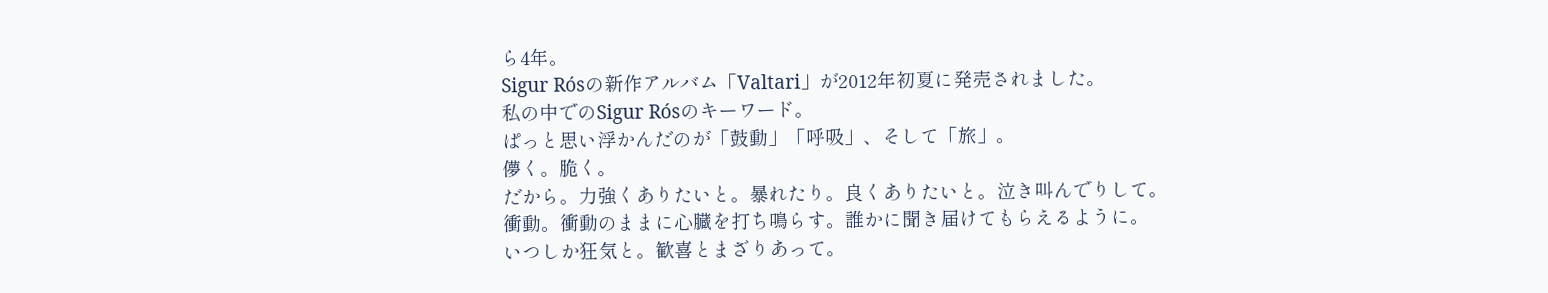ら4年。
Sigur Rósの新作アルバム「Valtari」が2012年初夏に発売されました。
私の中でのSigur Rósのキーワード。
ぱっと思い浮かんだのが「鼓動」「呼吸」、そして「旅」。
儚く。脆く。
だから。力強くありたいと。暴れたり。良くありたいと。泣き叫んでりして。
衝動。衝動のままに心臓を打ち鳴らす。誰かに聞き届けてもらえるように。
いつしか狂気と。歓喜とまざりあって。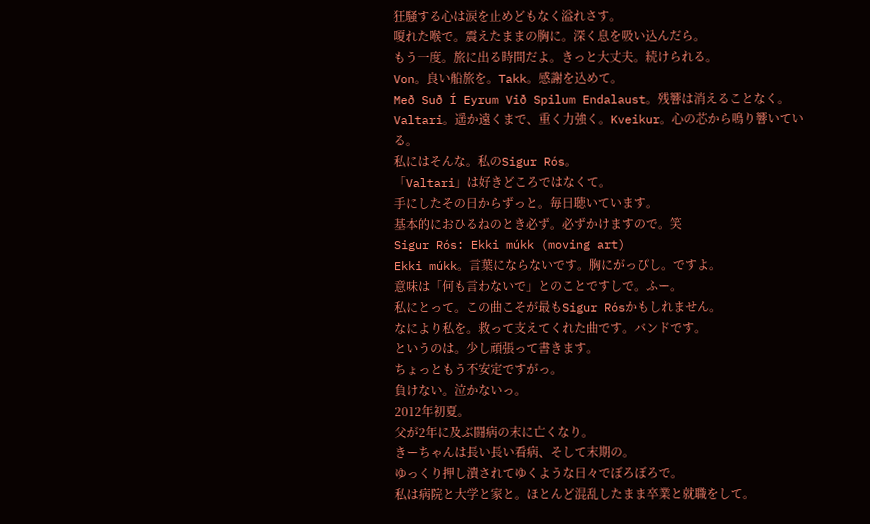狂騒する心は涙を止めどもなく溢れさす。
嗄れた喉で。震えたままの胸に。深く息を吸い込んだら。
もう一度。旅に出る時間だよ。きっと大丈夫。続けられる。
Von。良い船旅を。Takk。感謝を込めて。
Með Suð Í Eyrum Við Spilum Endalaust。残響は消えることなく。
Valtari。遥か遠くまで、重く力強く。Kveikur。心の芯から鳴り響いている。
私にはそんな。私のSigur Rós。
「Valtari」は好きどころではなくて。
手にしたその日からずっと。毎日聴いています。
基本的におひるねのとき必ず。必ずかけますので。笑
Sigur Rós: Ekki múkk (moving art)
Ekki múkk。言葉にならないです。胸にがっぴし。ですよ。
意味は「何も言わないで」とのことですしで。ふー。
私にとって。この曲こそが最もSigur Rósかもしれません。
なにより私を。救って支えてくれた曲です。バンドです。
というのは。少し頑張って書きます。
ちょっともう不安定ですがっ。
負けない。泣かないっ。
2012年初夏。
父が2年に及ぶ闘病の末に亡くなり。
きーちゃんは長い長い看病、そして末期の。
ゆっくり押し潰されてゆくような日々でぼろぼろで。
私は病院と大学と家と。ほとんど混乱したまま卒業と就職をして。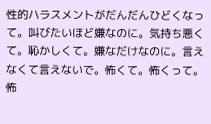性的ハラスメントがだんだんひどくなって。叫びたいほど嫌なのに。気持ち悪くて。恥かしくて。嫌なだけなのに。言えなくて言えないで。怖くて。怖くって。怖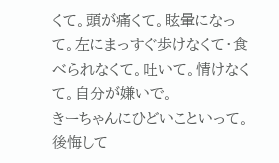くて。頭が痛くて。眩暈になって。左にまっすぐ歩けなくて・食べられなくて。吐いて。情けなくて。自分が嫌いで。
きーちゃんにひどいこといって。後悔して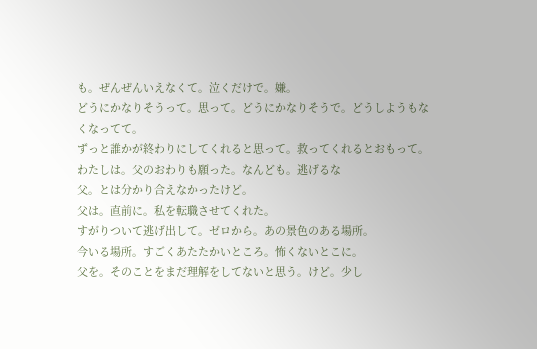も。ぜんぜんいえなくて。泣くだけで。嫌。
どうにかなりそうって。思って。どうにかなりそうで。どうしようもなくなってて。
ずっと誰かが終わりにしてくれると思って。救ってくれるとおもって。
わたしは。父のおわりも願った。なんども。逃げるな
父。とは分かり合えなかったけど。
父は。直前に。私を転職させてくれた。
すがりついて逃げ出して。ゼロから。あの景色のある場所。
今いる場所。すごくあたたかいところ。怖くないとこに。
父を。そのことをまだ理解をしてないと思う。けど。少し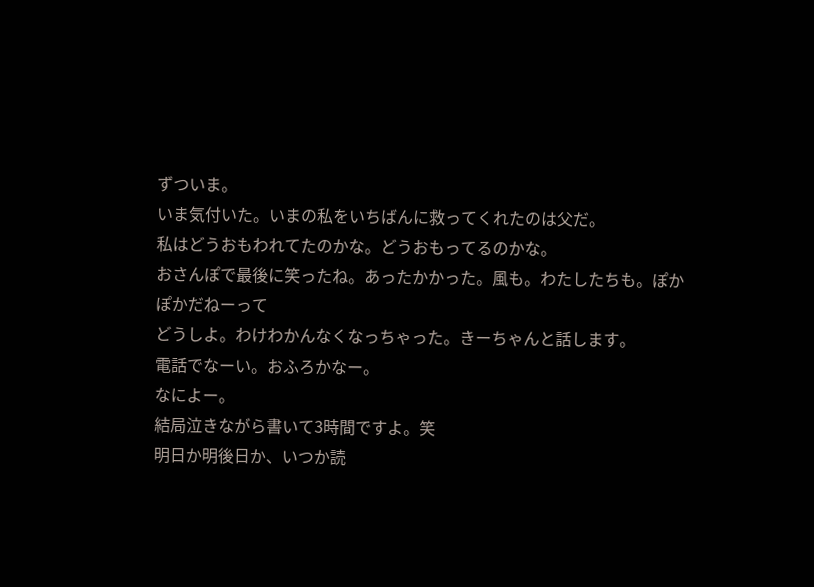ずついま。
いま気付いた。いまの私をいちばんに救ってくれたのは父だ。
私はどうおもわれてたのかな。どうおもってるのかな。
おさんぽで最後に笑ったね。あったかかった。風も。わたしたちも。ぽかぽかだねーって
どうしよ。わけわかんなくなっちゃった。きーちゃんと話します。
電話でなーい。おふろかなー。
なによー。
結局泣きながら書いて3時間ですよ。笑
明日か明後日か、いつか読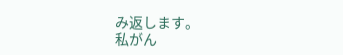み返します。
私がん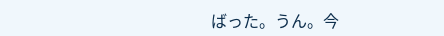ばった。うん。今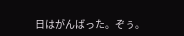日はがんばった。ぞぅ。